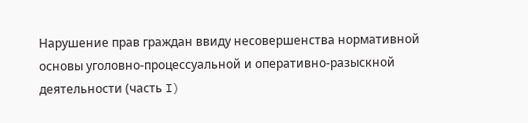Нарушение прав граждан ввиду несовершенства нормативной основы уголовно-процессуальной и оперативно-разыскной деятельности (часть I)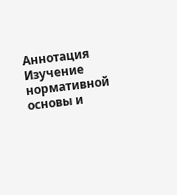Аннотация
Изучение нормативной основы и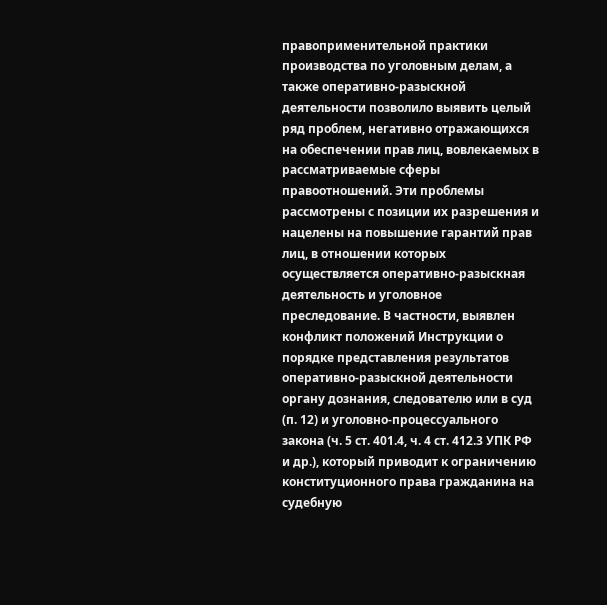правоприменительной практики производства по уголовным делам, а также оперативно-разыскной деятельности позволило выявить целый ряд проблем, негативно отражающихся на обеспечении прав лиц, вовлекаемых в рассматриваемые сферы правоотношений. Эти проблемы рассмотрены с позиции их разрешения и нацелены на повышение гарантий прав лиц, в отношении которых осуществляется оперативно-разыскная деятельность и уголовное преследование. В частности, выявлен конфликт положений Инструкции о порядке представления результатов оперативно-разыскной деятельности органу дознания, следователю или в суд (п. 12) и уголовно-процессуального закона (ч. 5 ст. 401.4, ч. 4 ст. 412.3 УПК РФ и др.), который приводит к ограничению конституционного права гражданина на судебную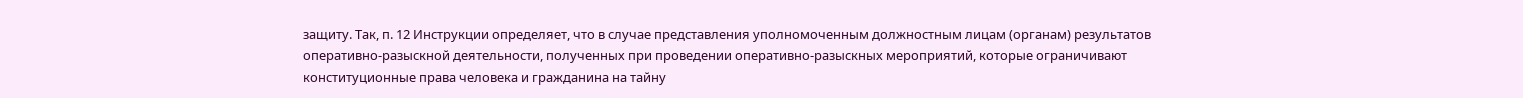защиту. Так, п. 12 Инструкции определяет, что в случае представления уполномоченным должностным лицам (органам) результатов оперативно-разыскной деятельности, полученных при проведении оперативно-разыскных мероприятий, которые ограничивают конституционные права человека и гражданина на тайну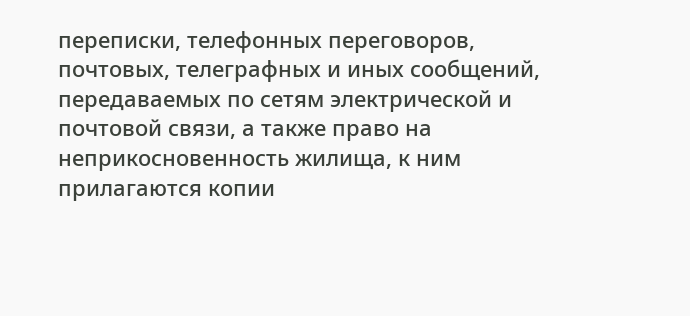переписки, телефонных переговоров, почтовых, телеграфных и иных сообщений, передаваемых по сетям электрической и почтовой связи, а также право на неприкосновенность жилища, к ним прилагаются копии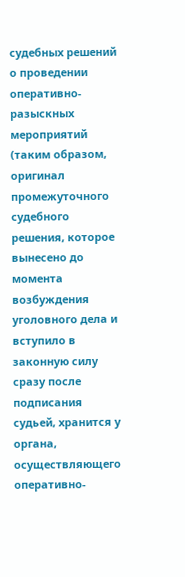судебных решений о проведении оперативно-разыскных мероприятий (таким образом, оригинал промежуточного судебного решения, которое вынесено до момента возбуждения уголовного дела и вступило в законную силу сразу после подписания судьей, хранится у органа, осуществляющего оперативно-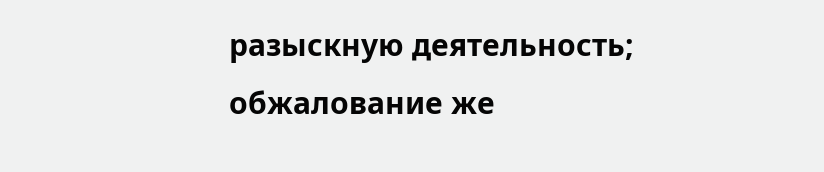разыскную деятельность; обжалование же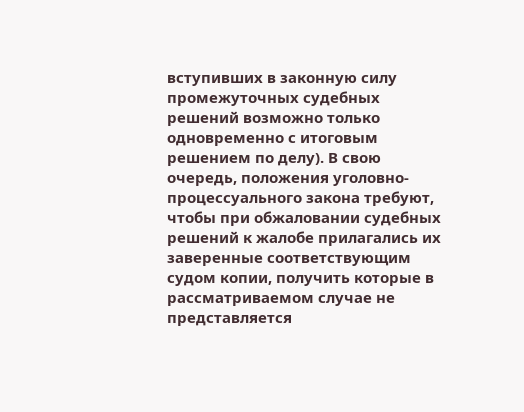вступивших в законную силу промежуточных судебных решений возможно только одновременно с итоговым решением по делу). В свою очередь, положения уголовно-процессуального закона требуют, чтобы при обжаловании судебных решений к жалобе прилагались их заверенные соответствующим судом копии, получить которые в рассматриваемом случае не представляется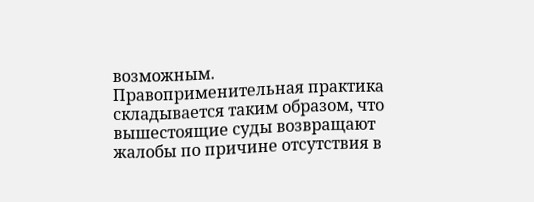возможным. Правоприменительная практика складывается таким образом, что вышестоящие суды возвращают жалобы по причине отсутствия в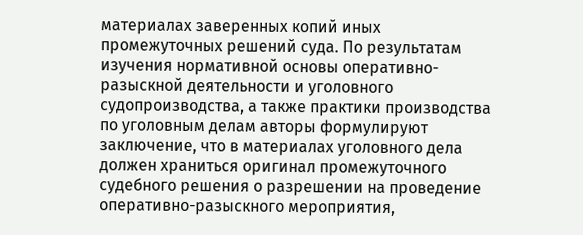материалах заверенных копий иных промежуточных решений суда. По результатам изучения нормативной основы оперативно-разыскной деятельности и уголовного судопроизводства, а также практики производства по уголовным делам авторы формулируют заключение, что в материалах уголовного дела должен храниться оригинал промежуточного судебного решения о разрешении на проведение оперативно-разыскного мероприятия,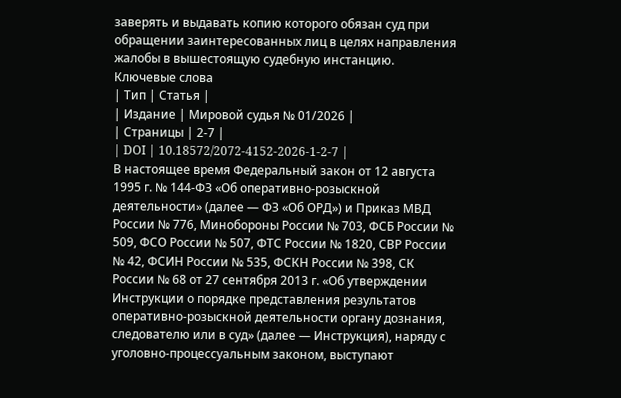заверять и выдавать копию которого обязан суд при обращении заинтересованных лиц в целях направления жалобы в вышестоящую судебную инстанцию.
Ключевые слова
| Тип | Статья |
| Издание | Мировой судья № 01/2026 |
| Страницы | 2-7 |
| DOI | 10.18572/2072-4152-2026-1-2-7 |
В настоящее время Федеральный закон от 12 августа 1995 г. № 144-ФЗ «Об оперативно-розыскной деятельности» (далее — ФЗ «Об ОРД») и Приказ МВД России № 776, Минобороны России № 703, ФСБ России № 509, ФСО России № 507, ФТС России № 1820, СВР России № 42, ФСИН России № 535, ФСКН России № 398, СК России № 68 от 27 сентября 2013 г. «Об утверждении Инструкции о порядке представления результатов оперативно-розыскной деятельности органу дознания, следователю или в суд» (далее — Инструкция), наряду с уголовно-процессуальным законом, выступают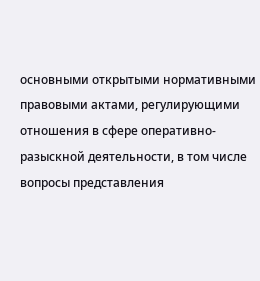основными открытыми нормативными правовыми актами, регулирующими отношения в сфере оперативно-разыскной деятельности, в том числе вопросы представления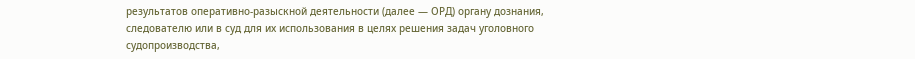результатов оперативно-разыскной деятельности (далее — ОРД) органу дознания, следователю или в суд для их использования в целях решения задач уголовного судопроизводства,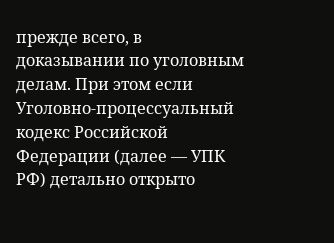прежде всего, в доказывании по уголовным делам. При этом если Уголовно-процессуальный кодекс Российской Федерации (далее — УПК РФ) детально открыто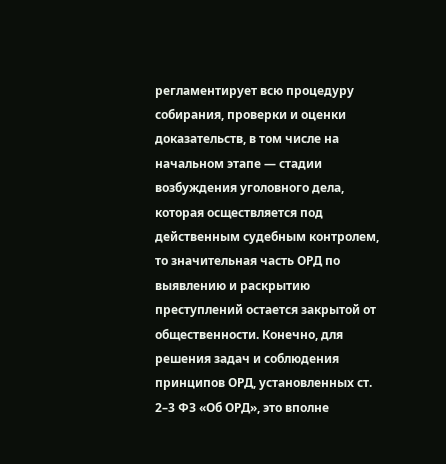регламентирует всю процедуру собирания, проверки и оценки доказательств, в том числе на начальном этапе — стадии возбуждения уголовного дела, которая осществляется под действенным судебным контролем, то значительная часть ОРД по выявлению и раскрытию преступлений остается закрытой от общественности. Конечно, для решения задач и соблюдения принципов ОРД, установленных ст. 2–3 ФЗ «Об ОРД», это вполне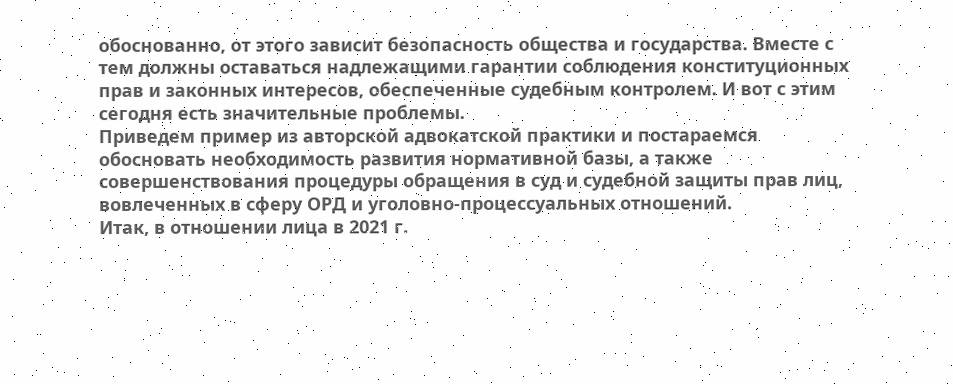обоснованно, от этого зависит безопасность общества и государства. Вместе с тем должны оставаться надлежащими гарантии соблюдения конституционных прав и законных интересов, обеспеченные судебным контролем. И вот с этим сегодня есть значительные проблемы.
Приведем пример из авторской адвокатской практики и постараемся обосновать необходимость развития нормативной базы, а также совершенствования процедуры обращения в суд и судебной защиты прав лиц, вовлеченных в сферу ОРД и уголовно-процессуальных отношений.
Итак, в отношении лица в 2021 г.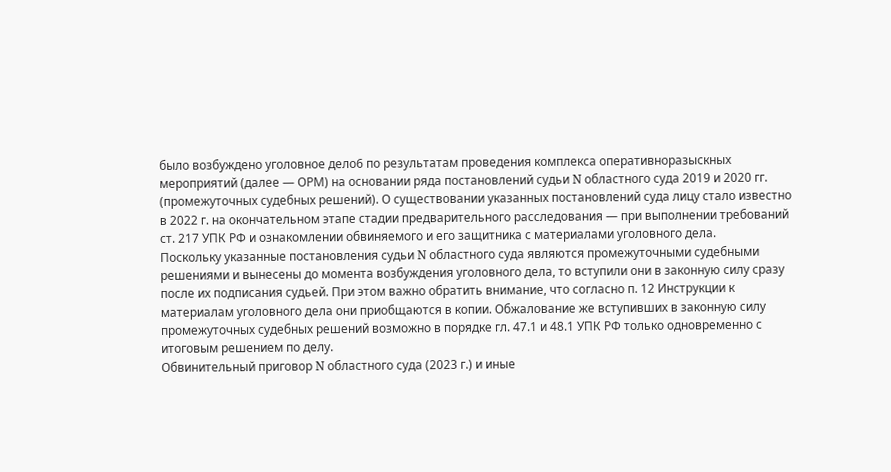было возбуждено уголовное дело6 по результатам проведения комплекса оперативноразыскных мероприятий (далее — ОРМ) на основании ряда постановлений судьи N областного суда 2019 и 2020 гг. (промежуточных судебных решений). О существовании указанных постановлений суда лицу стало известно в 2022 г. на окончательном этапе стадии предварительного расследования — при выполнении требований ст. 217 УПК РФ и ознакомлении обвиняемого и его защитника с материалами уголовного дела.
Поскольку указанные постановления судьи N областного суда являются промежуточными судебными решениями и вынесены до момента возбуждения уголовного дела, то вступили они в законную силу сразу после их подписания судьей. При этом важно обратить внимание, что согласно п. 12 Инструкции к материалам уголовного дела они приобщаются в копии. Обжалование же вступивших в законную силу промежуточных судебных решений возможно в порядке гл. 47.1 и 48.1 УПК РФ только одновременно с итоговым решением по делу.
Обвинительный приговор N областного суда (2023 г.) и иные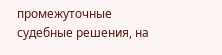промежуточные судебные решения, на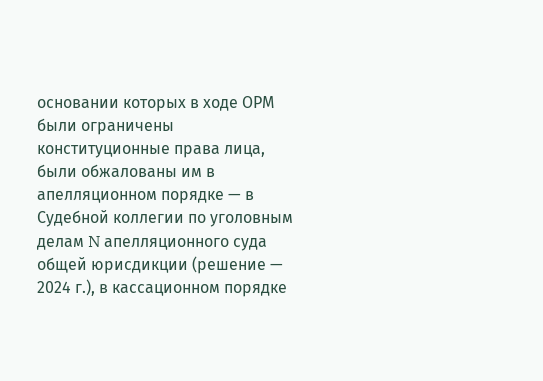основании которых в ходе ОРМ были ограничены конституционные права лица, были обжалованы им в апелляционном порядке — в Судебной коллегии по уголовным делам N апелляционного суда общей юрисдикции (решение — 2024 г.), в кассационном порядке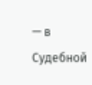— в Судебной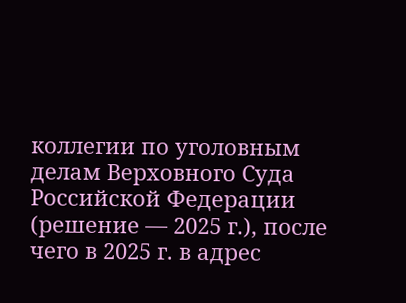коллегии по уголовным делам Верховного Суда Российской Федерации (решение — 2025 г.), после чего в 2025 г. в адрес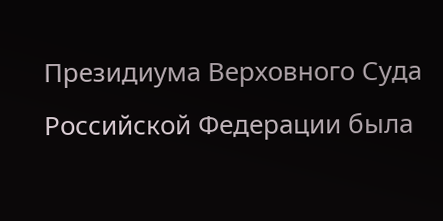Президиума Верховного Суда Российской Федерации была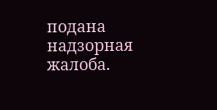подана надзорная жалоба.